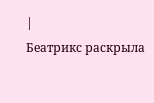|
Беатрикс раскрыла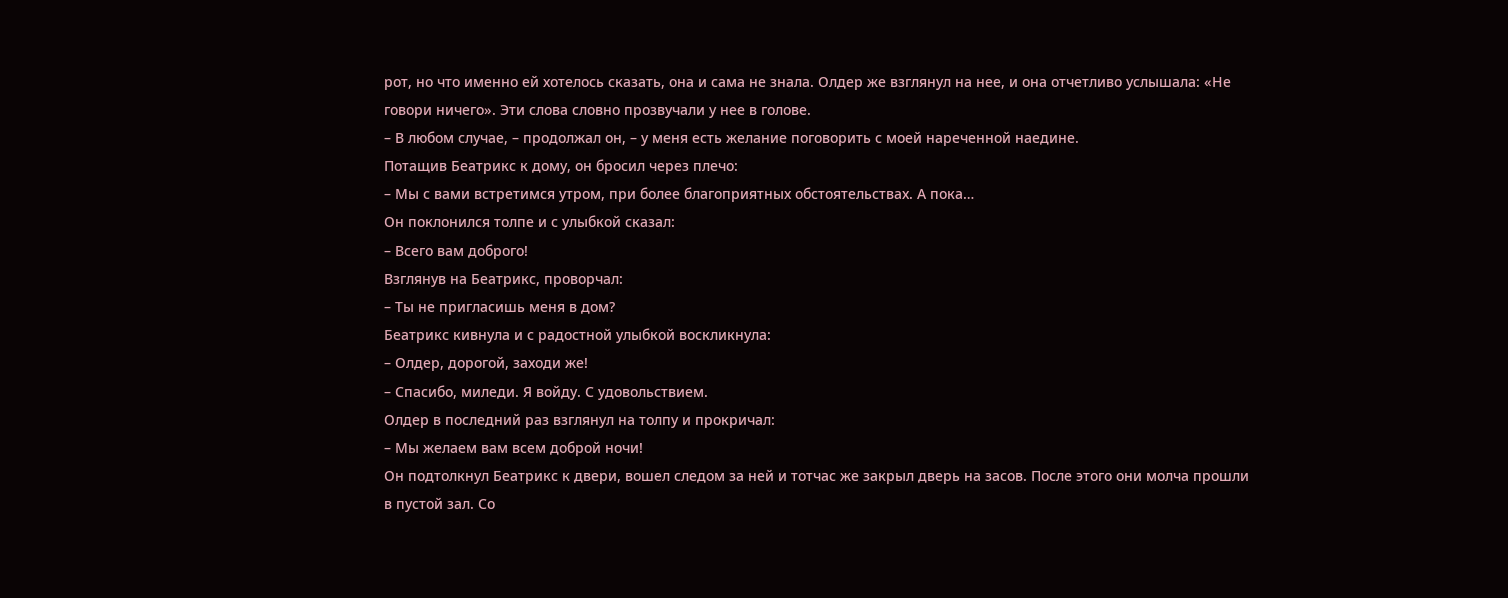рот, но что именно ей хотелось сказать, она и сама не знала. Олдер же взглянул на нее, и она отчетливо услышала: «Не говори ничего». Эти слова словно прозвучали у нее в голове.
– В любом случае, – продолжал он, – у меня есть желание поговорить с моей нареченной наедине.
Потащив Беатрикс к дому, он бросил через плечо:
– Мы с вами встретимся утром, при более благоприятных обстоятельствах. А пока…
Он поклонился толпе и с улыбкой сказал:
– Всего вам доброго!
Взглянув на Беатрикс, проворчал:
– Ты не пригласишь меня в дом?
Беатрикс кивнула и с радостной улыбкой воскликнула:
– Олдер, дорогой, заходи же!
– Спасибо, миледи. Я войду. С удовольствием.
Олдер в последний раз взглянул на толпу и прокричал:
– Мы желаем вам всем доброй ночи!
Он подтолкнул Беатрикс к двери, вошел следом за ней и тотчас же закрыл дверь на засов. После этого они молча прошли в пустой зал. Со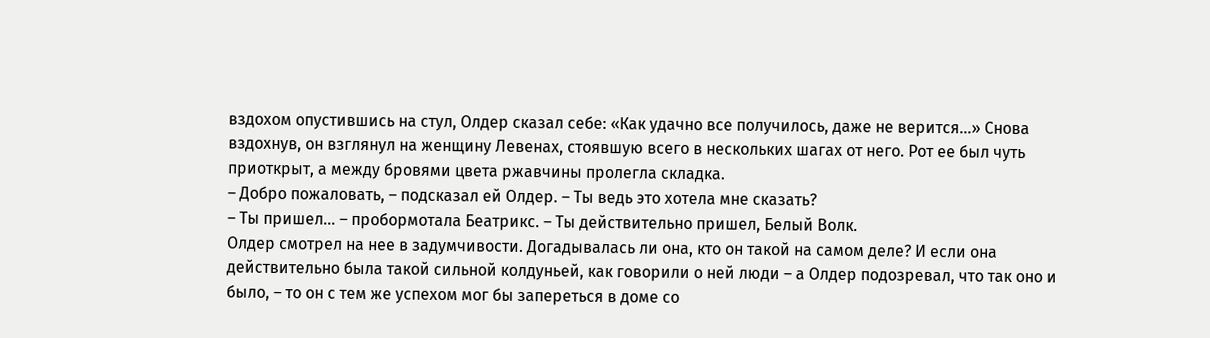вздохом опустившись на стул, Олдер сказал себе: «Как удачно все получилось, даже не верится…» Снова вздохнув, он взглянул на женщину Левенах, стоявшую всего в нескольких шагах от него. Рот ее был чуть приоткрыт, а между бровями цвета ржавчины пролегла складка.
– Добро пожаловать, – подсказал ей Олдер. – Ты ведь это хотела мне сказать?
– Ты пришел… – пробормотала Беатрикс. – Ты действительно пришел, Белый Волк.
Олдер смотрел на нее в задумчивости. Догадывалась ли она, кто он такой на самом деле? И если она действительно была такой сильной колдуньей, как говорили о ней люди – а Олдер подозревал, что так оно и было, – то он с тем же успехом мог бы запереться в доме со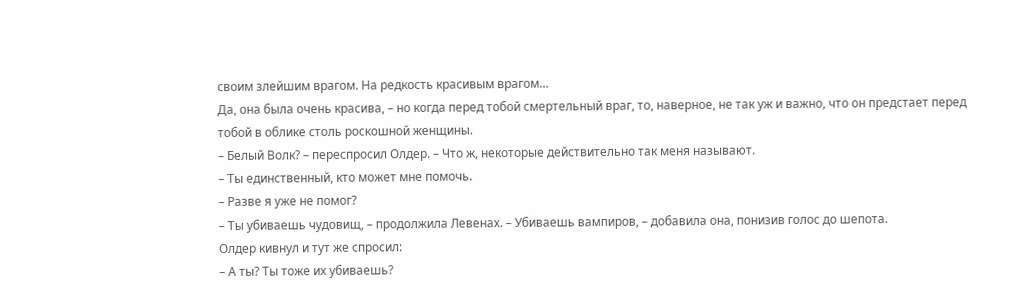своим злейшим врагом. На редкость красивым врагом…
Да, она была очень красива, – но когда перед тобой смертельный враг, то, наверное, не так уж и важно, что он предстает перед тобой в облике столь роскошной женщины.
– Белый Волк? – переспросил Олдер. – Что ж, некоторые действительно так меня называют.
– Ты единственный, кто может мне помочь.
– Разве я уже не помог?
– Ты убиваешь чудовищ, – продолжила Левенах. – Убиваешь вампиров, – добавила она, понизив голос до шепота.
Олдер кивнул и тут же спросил:
– А ты? Ты тоже их убиваешь?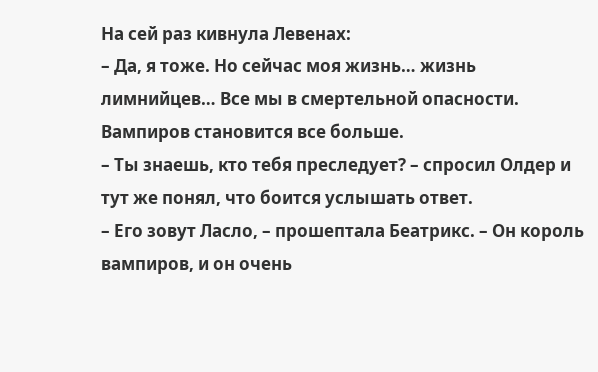На сей раз кивнула Левенах:
– Да, я тоже. Но сейчас моя жизнь… жизнь лимнийцев… Все мы в смертельной опасности. Вампиров становится все больше.
– Ты знаешь, кто тебя преследует? – спросил Олдер и тут же понял, что боится услышать ответ.
– Его зовут Ласло, – прошептала Беатрикс. – Он король вампиров, и он очень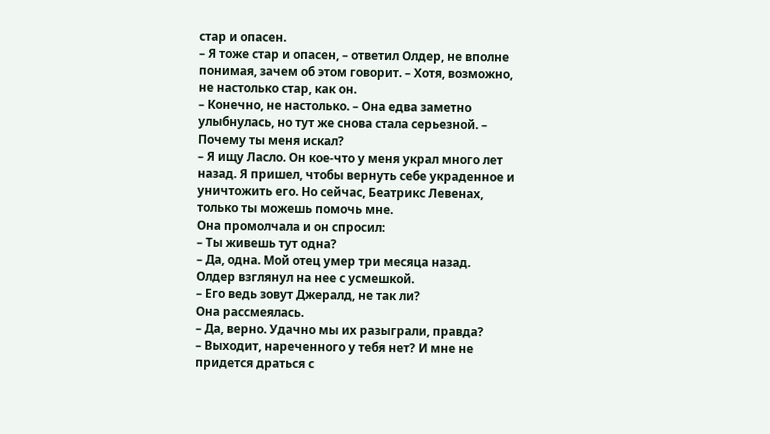стар и опасен.
– Я тоже стар и опасен, – ответил Олдер, не вполне понимая, зачем об этом говорит. – Хотя, возможно, не настолько стар, как он.
– Конечно, не настолько. – Она едва заметно улыбнулась, но тут же снова стала серьезной. – Почему ты меня искал?
– Я ищу Ласло. Он кое-что у меня украл много лет назад. Я пришел, чтобы вернуть себе украденное и уничтожить его. Но сейчас, Беатрикс Левенах, только ты можешь помочь мне.
Она промолчала и он спросил:
– Ты живешь тут одна?
– Да, одна. Мой отец умер три месяца назад.
Олдер взглянул на нее с усмешкой.
– Его ведь зовут Джералд, не так ли?
Она рассмеялась.
– Да, верно. Удачно мы их разыграли, правда?
– Выходит, нареченного у тебя нет? И мне не придется драться с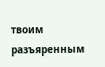твоим разъяренным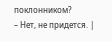поклонником?
– Нет, не придется. |